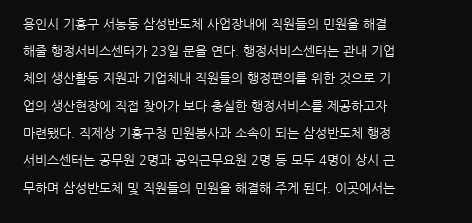용인시 기흥구 서농동 삼성반도체 사업장내에 직원들의 민원을 해결해줄 행정서비스센터가 23일 문을 연다. 행정서비스센터는 관내 기업체의 생산활동 지원과 기업체내 직원들의 행정편의를 위한 것으로 기업의 생산현장에 직접 찾아가 보다 충실한 행정서비스를 제공하고자 마련됐다. 직제상 기흥구청 민원봉사과 소속이 되는 삼성반도체 행정서비스센터는 공무원 2명과 공익근무요원 2명 등 모두 4명이 상시 근무하며 삼성반도체 및 직원들의 민원을 해결해 주게 된다. 이곳에서는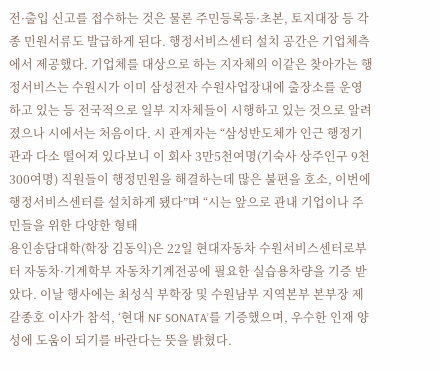전·출입 신고를 접수하는 것은 물론 주민등록등·초본, 토지대장 등 각종 민원서류도 발급하게 된다. 행정서비스센터 설치 공간은 기업체측에서 제공했다. 기업체를 대상으로 하는 지자체의 이같은 찾아가는 행정서비스는 수원시가 이미 삼성전자 수원사업장내에 출장소를 운영하고 있는 등 전국적으로 일부 지자체들이 시행하고 있는 것으로 알려졌으나 시에서는 처음이다. 시 관계자는 “삼성반도체가 인근 행정기관과 다소 떨어져 있다보니 이 회사 3만5천여명(기숙사 상주인구 9천300여명) 직원들이 행정민원을 해결하는데 많은 불편을 호소, 이번에 행정서비스센터를 설치하게 됐다”며 “시는 앞으로 관내 기업이나 주민들을 위한 다양한 형태
용인송담대학(학장 김동익)은 22일 현대자동차 수원서비스센터로부터 자동차·기계학부 자동차기계전공에 필요한 실습용차량을 기증 받았다. 이날 행사에는 최성식 부학장 및 수원남부 지역본부 본부장 제갈종호 이사가 참석, ‘현대 NF SONATA’를 기증했으며, 우수한 인재 양성에 도움이 되기를 바란다는 뜻을 밝혔다.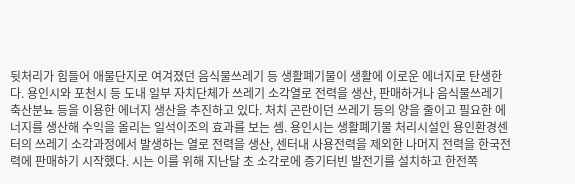뒷처리가 힘들어 애물단지로 여겨졌던 음식물쓰레기 등 생활폐기물이 생활에 이로운 에너지로 탄생한다. 용인시와 포천시 등 도내 일부 자치단체가 쓰레기 소각열로 전력을 생산, 판매하거나 음식물쓰레기 축산분뇨 등을 이용한 에너지 생산을 추진하고 있다. 처치 곤란이던 쓰레기 등의 양을 줄이고 필요한 에너지를 생산해 수익을 올리는 일석이조의 효과를 보는 셈. 용인시는 생활폐기물 처리시설인 용인환경센터의 쓰레기 소각과정에서 발생하는 열로 전력을 생산, 센터내 사용전력을 제외한 나머지 전력을 한국전력에 판매하기 시작했다. 시는 이를 위해 지난달 초 소각로에 증기터빈 발전기를 설치하고 한전쪽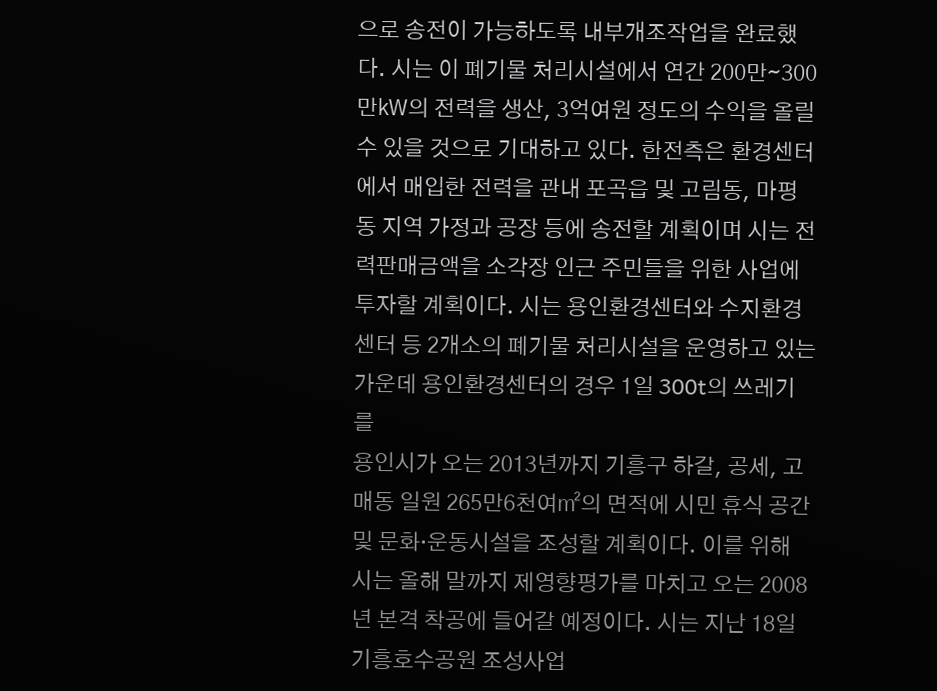으로 송전이 가능하도록 내부개조작업을 완료했다. 시는 이 폐기물 처리시설에서 연간 200만∼300만㎾의 전력을 생산, 3억여원 정도의 수익을 올릴 수 있을 것으로 기대하고 있다. 한전측은 환경센터에서 매입한 전력을 관내 포곡읍 및 고림동, 마평동 지역 가정과 공장 등에 송전할 계획이며 시는 전력판매금액을 소각장 인근 주민들을 위한 사업에 투자할 계획이다. 시는 용인환경센터와 수지환경센터 등 2개소의 폐기물 처리시설을 운영하고 있는 가운데 용인환경센터의 경우 1일 300t의 쓰레기를
용인시가 오는 2013년까지 기흥구 하갈, 공세, 고매동 일원 265만6천여㎡의 면적에 시민 휴식 공간 및 문화·운동시설을 조성할 계획이다. 이를 위해 시는 올해 말까지 제영향평가를 마치고 오는 2008년 본격 착공에 들어갈 예정이다. 시는 지난 18일 기흥호수공원 조성사업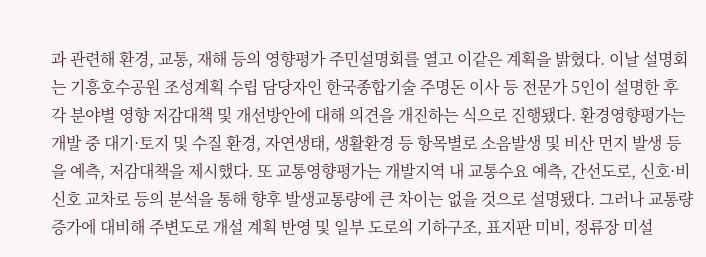과 관련해 환경, 교통, 재해 등의 영향평가 주민설명회를 열고 이같은 계획을 밝혔다. 이날 설명회는 기흥호수공원 조성계획 수립 담당자인 한국종합기술 주명돈 이사 등 전문가 5인이 설명한 후 각 분야별 영향 저감대책 및 개선방안에 대해 의견을 개진하는 식으로 진행됐다. 환경영향평가는 개발 중 대기·토지 및 수질 환경, 자연생태, 생활환경 등 항목별로 소음발생 및 비산 먼지 발생 등을 예측, 저감대책을 제시했다. 또 교통영향평가는 개발지역 내 교통수요 예측, 간선도로, 신호·비신호 교차로 등의 분석을 통해 향후 발생교통량에 큰 차이는 없을 것으로 설명됐다. 그러나 교통량 증가에 대비해 주변도로 개설 계획 반영 및 일부 도로의 기하구조, 표지판 미비, 정류장 미설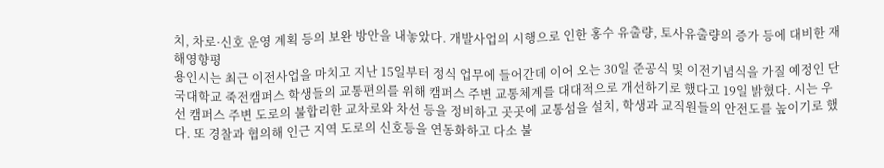치, 차로·신호 운영 계획 등의 보완 방안을 내놓았다. 개발사업의 시행으로 인한 홍수 유출량, 토사유출량의 증가 등에 대비한 재해영향평
용인시는 최근 이전사업을 마치고 지난 15일부터 정식 업무에 들어간데 이어 오는 30일 준공식 및 이전기념식을 가질 예정인 단국대학교 죽전캠퍼스 학생들의 교통편의를 위해 캠퍼스 주변 교통체계를 대대적으로 개선하기로 했다고 19일 밝혔다. 시는 우선 캠퍼스 주변 도로의 불합리한 교차로와 차선 등을 정비하고 곳곳에 교통섬을 설치, 학생과 교직원들의 안전도를 높이기로 했다. 또 경찰과 협의해 인근 지역 도로의 신호등을 연동화하고 다소 불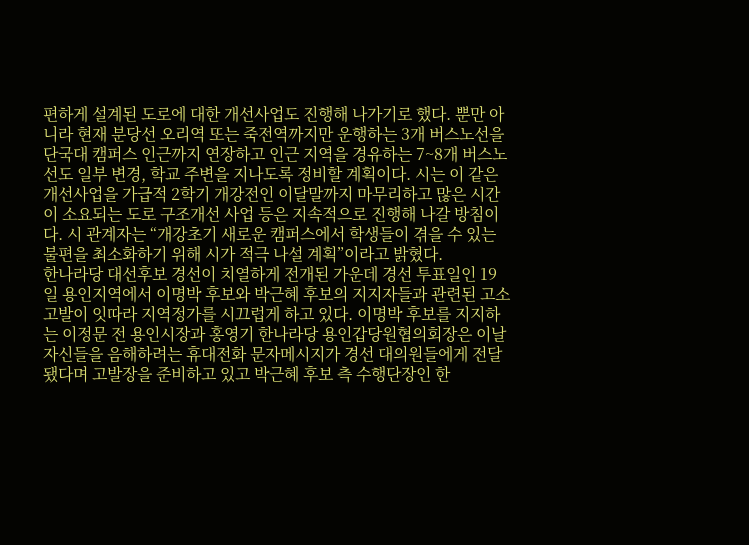편하게 설계된 도로에 대한 개선사업도 진행해 나가기로 했다. 뿐만 아니라 현재 분당선 오리역 또는 죽전역까지만 운행하는 3개 버스노선을 단국대 캠퍼스 인근까지 연장하고 인근 지역을 경유하는 7~8개 버스노선도 일부 변경, 학교 주변을 지나도록 정비할 계획이다. 시는 이 같은 개선사업을 가급적 2학기 개강전인 이달말까지 마무리하고 많은 시간이 소요되는 도로 구조개선 사업 등은 지속적으로 진행해 나갈 방침이다. 시 관계자는 “개강초기 새로운 캠퍼스에서 학생들이 겪을 수 있는 불편을 최소화하기 위해 시가 적극 나설 계획”이라고 밝혔다.
한나라당 대선후보 경선이 치열하게 전개된 가운데 경선 투표일인 19일 용인지역에서 이명박 후보와 박근혜 후보의 지지자들과 관련된 고소고발이 잇따라 지역정가를 시끄럽게 하고 있다. 이명박 후보를 지지하는 이정문 전 용인시장과 홍영기 한나라당 용인갑당원협의회장은 이날 자신들을 음해하려는 휴대전화 문자메시지가 경선 대의원들에게 전달됐다며 고발장을 준비하고 있고 박근혜 후보 측 수행단장인 한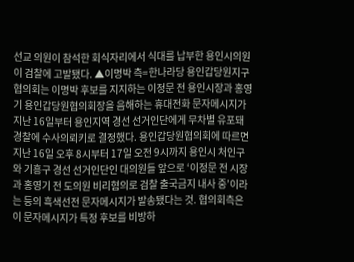선교 의원이 참석한 회식자리에서 식대를 납부한 용인시의원이 검찰에 고발됐다. ▲이명박 측=한나라당 용인갑당원지구협의회는 이명박 후보를 지지하는 이정문 전 용인시장과 홍영기 용인갑당원협의회장을 음해하는 휴대전화 문자메시지가 지난 16일부터 용인지역 경선 선거인단에게 무차별 유포돼 경찰에 수사의뢰키로 결정했다. 용인갑당원협의회에 따르면 지난 16일 오후 8시부터 17일 오전 9시까지 용인시 처인구와 기흥구 경선 선거인단인 대의원들 앞으로 ‘이정문 전 시장과 홍영기 전 도의원 비리혐의로 검찰 출국금지 내사 중’이라는 등의 흑색선전 문자메시지가 발송됐다는 것. 협의회측은 이 문자메시지가 특정 후보를 비방하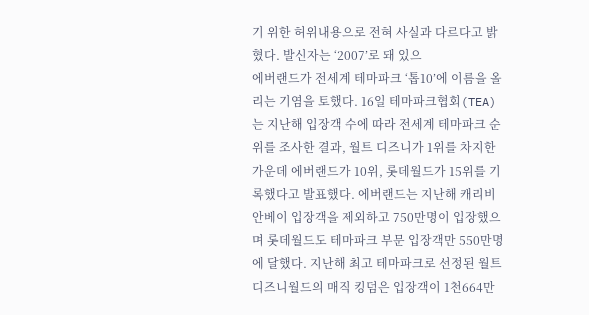기 위한 허위내용으로 전혀 사실과 다르다고 밝혔다. 발신자는 ‘2007’로 돼 있으
에버랜드가 전세계 테마파크 ‘톱10’에 이름을 올리는 기염을 토했다. 16일 테마파크협회(TEA)는 지난해 입장객 수에 따라 전세계 테마파크 순위를 조사한 결과, 월트 디즈니가 1위를 차지한 가운데 에버랜드가 10위, 롯데월드가 15위를 기록했다고 발표했다. 에버랜드는 지난해 캐리비안베이 입장객을 제외하고 750만명이 입장했으며 롯데월드도 테마파크 부문 입장객만 550만명에 달했다. 지난해 최고 테마파크로 선정된 월트디즈니월드의 매직 킹덤은 입장객이 1천664만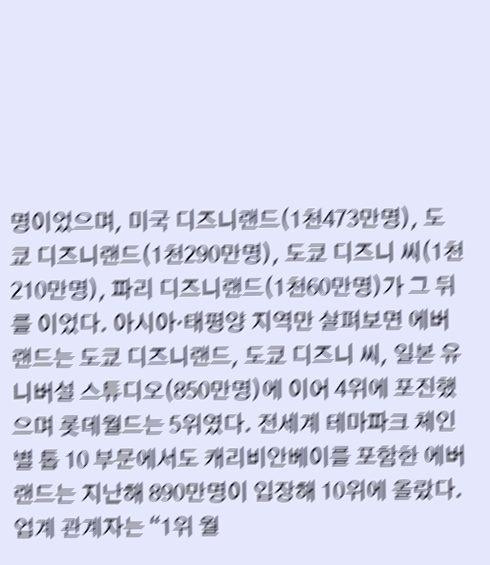명이었으며, 미국 디즈니랜드(1천473만명), 도쿄 디즈니랜드(1천290만명), 도쿄 디즈니 씨(1천210만명), 파리 디즈니랜드(1천60만명)가 그 뒤를 이었다. 아시아·태평양 지역만 살펴보면 에버랜드는 도쿄 디즈니랜드, 도쿄 디즈니 씨, 일본 유니버설 스튜디오(850만명)에 이어 4위에 포진했으며 롯데월드는 5위였다. 전세계 테마파크 체인별 톱 10 부문에서도 캐리비안베이를 포함한 에버랜드는 지난해 890만명이 입장해 10위에 올랐다. 업계 관계자는 “1위 월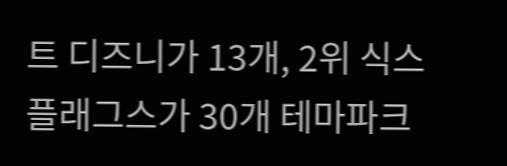트 디즈니가 13개, 2위 식스플래그스가 30개 테마파크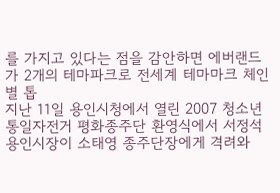를 가지고 있다는 점을 감안하면 에버랜드가 2개의 테마파크로 전세계 테마마크 체인별 톱
지난 11일 용인시청에서 열린 2007 청소년 통일자전거 평화종주단 환영식에서 서정석 용인시장이 소태영 종주단장에게 격려와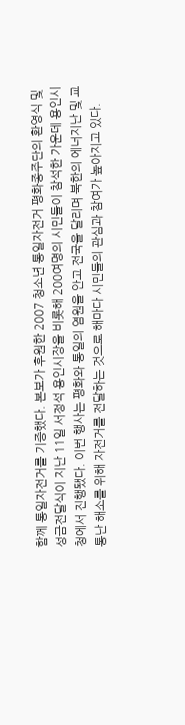함께 통일자전거를 기증했다. 본보가 후원한 2007 청소년 통일자전거 평화종주단의 환영식 및 성금전달식이 지난 11일 서정석 용인시장을 비롯해 200여명의 시민들이 참석한 가운데 용인시청에서 진행됐다. 이번 행사는 평화와 통일의 염원을 안고 전국을 달리며 북한의 에너지난 및 교통난 해소를 위해 자전거를 전달하는 것으로 해마다 시민들의 관심과 참여가 높아지고 있다.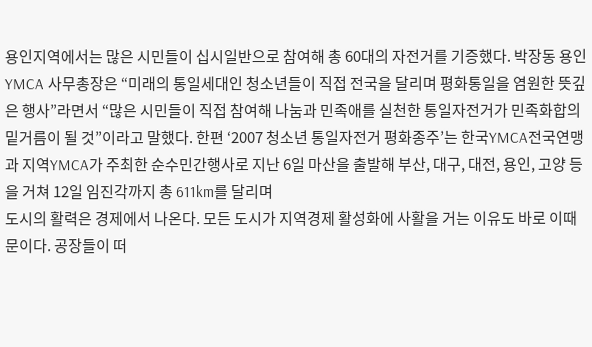용인지역에서는 많은 시민들이 십시일반으로 참여해 총 60대의 자전거를 기증했다. 박장동 용인YMCA 사무총장은 “미래의 통일세대인 청소년들이 직접 전국을 달리며 평화통일을 염원한 뜻깊은 행사”라면서 “많은 시민들이 직접 참여해 나눔과 민족애를 실천한 통일자전거가 민족화합의 밑거름이 될 것”이라고 말했다. 한편 ‘2007 청소년 통일자전거 평화종주’는 한국YMCA전국연맹과 지역YMCA가 주최한 순수민간행사로 지난 6일 마산을 출발해 부산, 대구, 대전, 용인, 고양 등을 거쳐 12일 임진각까지 총 611km를 달리며
도시의 활력은 경제에서 나온다. 모든 도시가 지역경제 활성화에 사활을 거는 이유도 바로 이때문이다. 공장들이 떠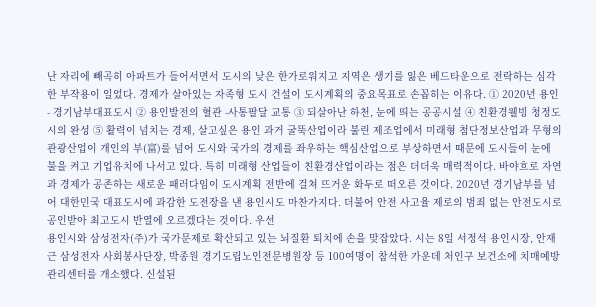난 자리에 빼곡히 아파트가 들어서면서 도시의 낮은 한가로워지고 지역은 생기를 잃은 베드타운으로 전락하는 심각한 부작용이 일었다. 경제가 살아있는 자족형 도시 건설이 도시계획의 중요목표로 손꼽히는 이유다. ① 2020년 용인 - 경기남부대표도시 ② 용인발전의 혈관 -사통팔달 교통 ③ 되살아난 하천, 눈에 띄는 공공시설 ④ 친환경웰빙 청정도시의 완성 ⑤ 활력이 넘치는 경제, 살고싶은 용인 과거 굴뚝산업이라 불린 제조업에서 미래형 첨단정보산업과 무형의 관광산업이 개인의 부(富)를 넘어 도시와 국가의 경제를 좌우하는 핵심산업으로 부상하면서 때문에 도시들이 눈에 불을 켜고 기업유치에 나서고 있다. 특히 미래형 산업들이 친환경산업이라는 점은 더더욱 매력적이다. 바야흐로 자연과 경제가 공존하는 새로운 패러다임이 도시계획 전반에 걸쳐 뜨거운 화두로 떠오른 것이다. 2020년 경기남부를 넘어 대한민국 대표도시에 과감한 도전장을 낸 용인시도 마찬가지다. 더불어 안전 사고율 제로의 범죄 없는 안전도시로 공인받아 최고도시 반열에 오르겠다는 것이다. 우선
용인시와 삼성전자(주)가 국가문제로 확산되고 있는 뇌질환 퇴치에 손을 맞잡았다. 시는 8일 서정석 용인시장, 안재근 삼성전자 사회봉사단장, 박종원 경기도립노인전문병원장 등 100여명이 참석한 가운데 처인구 보건소에 치매예방관리센터를 개소했다. 신설된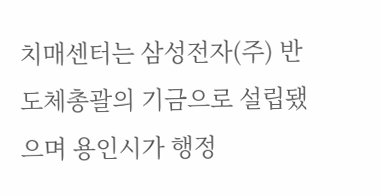치매센터는 삼성전자(주) 반도체총괄의 기금으로 설립됐으며 용인시가 행정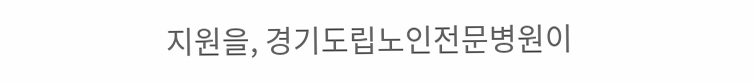지원을, 경기도립노인전문병원이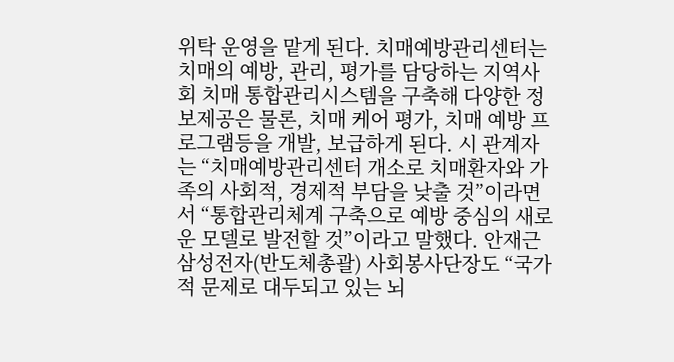위탁 운영을 맡게 된다. 치매예방관리센터는 치매의 예방, 관리, 평가를 담당하는 지역사회 치매 통합관리시스템을 구축해 다양한 정보제공은 물론, 치매 케어 평가, 치매 예방 프로그램등을 개발, 보급하게 된다. 시 관계자는 “치매예방관리센터 개소로 치매환자와 가족의 사회적, 경제적 부담을 낮출 것”이라면서 “통합관리체계 구축으로 예방 중심의 새로운 모델로 발전할 것”이라고 말했다. 안재근 삼성전자(반도체총괄) 사회봉사단장도 “국가적 문제로 대두되고 있는 뇌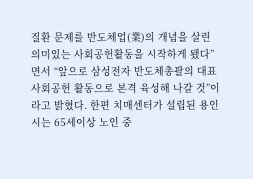질환 문제를 반도체업(業)의 개념을 살린 의미있는 사회공헌활동을 시작하게 됐다”면서 “앞으로 삼성전자 반도체총괄의 대표 사회공헌 활동으로 본격 육성해 나갈 것”이라고 밝혔다. 한편 치매센터가 설립된 용인시는 65세이상 노인 중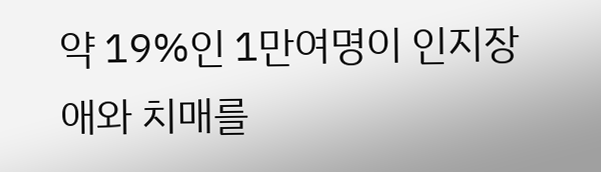약 19%인 1만여명이 인지장애와 치매를